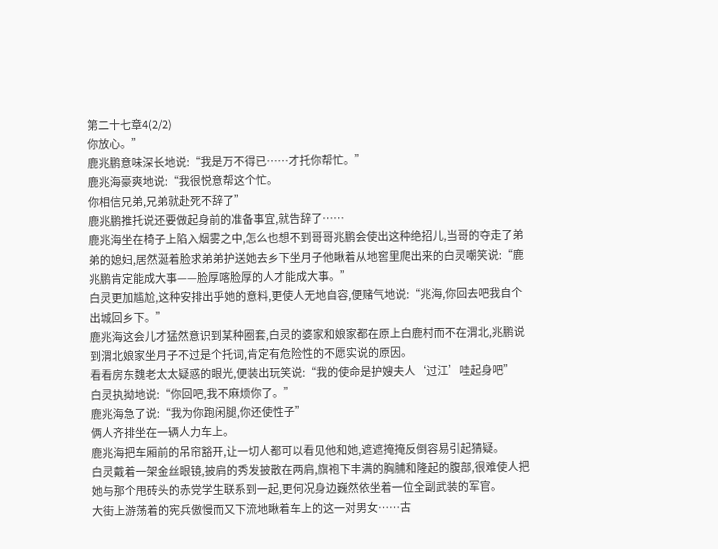第二十七章4(2/2)
你放心。”
鹿兆鹏意味深长地说:“我是万不得已……才托你帮忙。”
鹿兆海豪爽地说:“我很悦意帮这个忙。
你相信兄弟,兄弟就赴死不辞了”
鹿兆鹏推托说还要做起身前的准备事宜,就告辞了……
鹿兆海坐在椅子上陷入烟雾之中,怎么也想不到哥哥兆鹏会使出这种绝招儿,当哥的夺走了弟弟的媳妇,居然涎着脸求弟弟护送她去乡下坐月子他瞅着从地窖里爬出来的白灵嘲笑说:“鹿兆鹏肯定能成大事——脸厚喀脸厚的人才能成大事。”
白灵更加尴尬,这种安排出乎她的意料,更使人无地自容,便赌气地说:“兆海,你回去吧我自个出城回乡下。”
鹿兆海这会儿才猛然意识到某种圈套,白灵的婆家和娘家都在原上白鹿村而不在渭北,兆鹏说到渭北娘家坐月子不过是个托词,肯定有危险性的不愿实说的原因。
看看房东魏老太太疑惑的眼光,便装出玩笑说:“我的使命是护嫂夫人‘过江’哇起身吧”
白灵执拗地说:“你回吧,我不麻烦你了。”
鹿兆海急了说:“我为你跑闲腿,你还使性子”
俩人齐排坐在一辆人力车上。
鹿兆海把车厢前的吊帘豁开,让一切人都可以看见他和她,遮遮掩掩反倒容易引起猜疑。
白灵戴着一架金丝眼镜,披肩的秀发披散在两肩,旗袍下丰满的胸脯和隆起的腹部,很难使人把她与那个甩砖头的赤党学生联系到一起,更何况身边巍然依坐着一位全副武装的军官。
大街上游荡着的宪兵傲慢而又下流地瞅着车上的这一对男女……古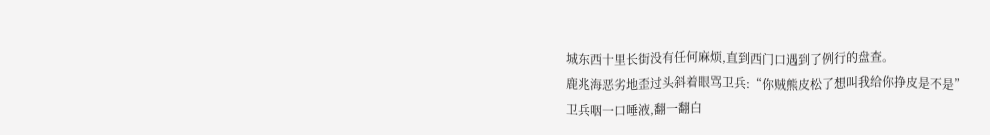城东西十里长街没有任何麻烦,直到西门口遇到了例行的盘查。
鹿兆海恶劣地歪过头斜着眼骂卫兵:“你贼熊皮松了想叫我给你挣皮是不是”
卫兵咽一口唾液,翻一翻白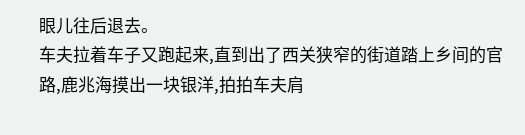眼儿往后退去。
车夫拉着车子又跑起来,直到出了西关狭窄的街道踏上乡间的官路,鹿兆海摸出一块银洋,拍拍车夫肩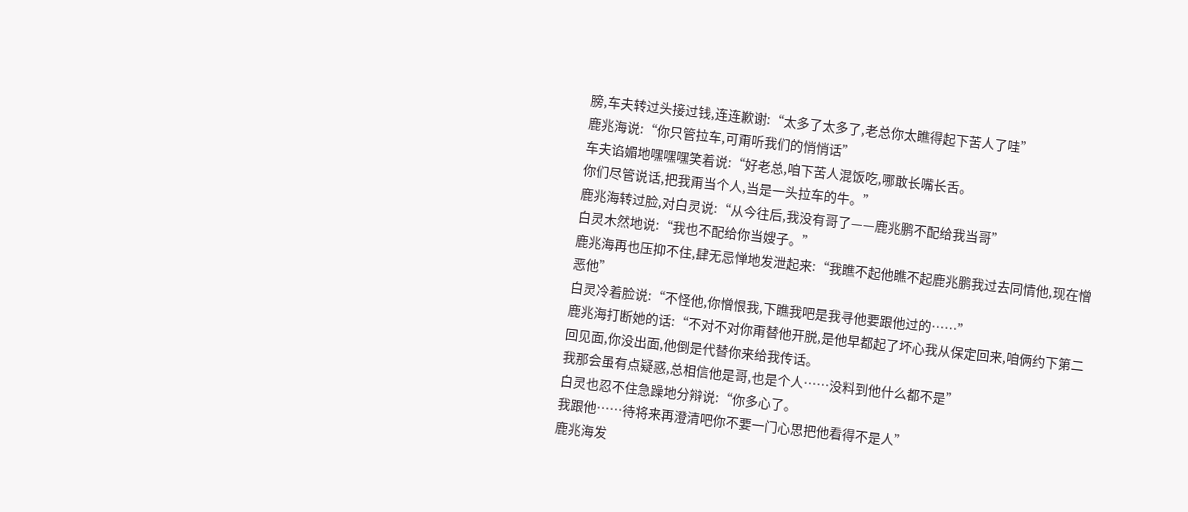膀,车夫转过头接过钱,连连歉谢:“太多了太多了,老总你太瞧得起下苦人了哇”
鹿兆海说:“你只管拉车,可甭听我们的悄悄话”
车夫谄媚地嘿嘿嘿笑着说:“好老总,咱下苦人混饭吃,哪敢长嘴长舌。
你们尽管说话,把我甭当个人,当是一头拉车的牛。”
鹿兆海转过脸,对白灵说:“从今往后,我没有哥了——鹿兆鹏不配给我当哥”
白灵木然地说:“我也不配给你当嫂子。”
鹿兆海再也压抑不住,肆无忌惮地发泄起来:“我瞧不起他瞧不起鹿兆鹏我过去同情他,现在憎恶他”
白灵冷着脸说:“不怪他,你憎恨我,下瞧我吧是我寻他要跟他过的……”
鹿兆海打断她的话:“不对不对你甭替他开脱,是他早都起了坏心我从保定回来,咱俩约下第二回见面,你没出面,他倒是代替你来给我传话。
我那会虽有点疑惑,总相信他是哥,也是个人……没料到他什么都不是”
白灵也忍不住急躁地分辩说:“你多心了。
我跟他……待将来再澄清吧你不要一门心思把他看得不是人”
鹿兆海发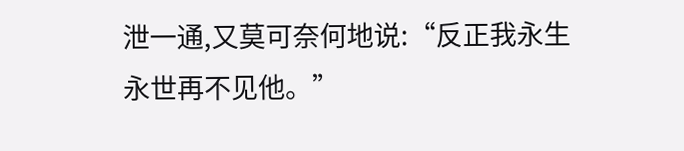泄一通,又莫可奈何地说:“反正我永生永世再不见他。”